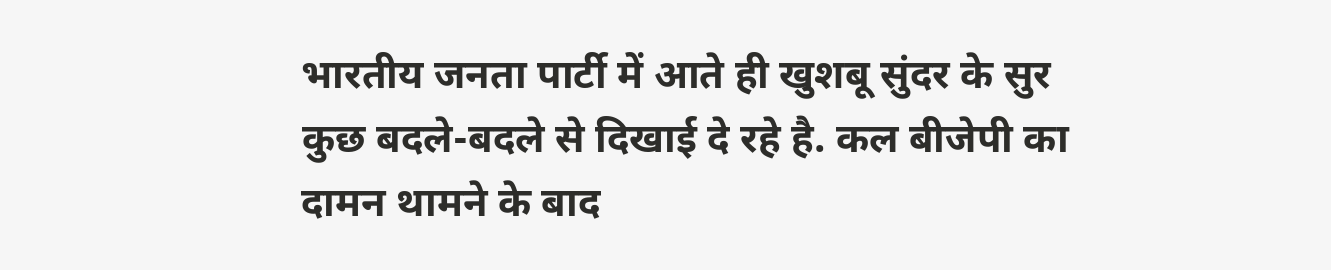भारतीय जनता पार्टी में आते ही खुशबू सुंदर के सुर कुछ बदले-बदले से दिखाई दे रहे है. कल बीजेपी का दामन थामने के बाद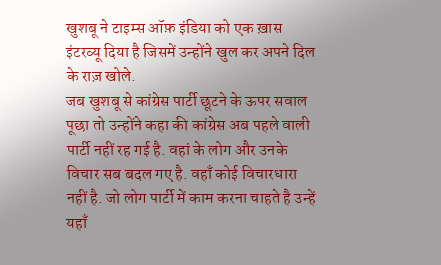खुशबू ने टाइम्स ऑफ़ इंडिया को एक ख़ास इंटरव्यू दिया है जिसमें उन्होंने खुल कर अपने दिल के राज़ खोले.
जब खुशबू से कांग्रेस पार्टी छूटने के ऊपर सवाल पूछा तो उन्होंने कहा की कांग्रेस अब पहले वाली पार्टी नहीं रह गई है. वहां के लोग और उनके विचार सब बदल गए है. वहाँ कोई विचारधारा नहीं है. जो लोग पार्टी में काम करना चाहते है उन्हें यहाँ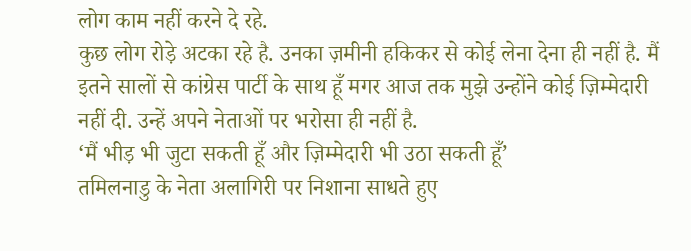लोग काम नहीं करने दे रहे.
कुछ लोग रोड़े अटका रहे है. उनका ज़मीनी हकिकर से कोई लेना देना ही नहीं है. मैं इतने सालों से कांग्रेस पार्टी के साथ हूँ मगर आज तक मुझे उन्होंने कोई ज़िम्मेदारी नहीं दी. उन्हें अपने नेताओं पर भरोसा ही नहीं है.
‘मैं भीड़ भी जुटा सकती हूँ और ज़िम्मेदारी भी उठा सकती हूँ’
तमिलनाडु के नेता अलागिरी पर निशाना साधते हुए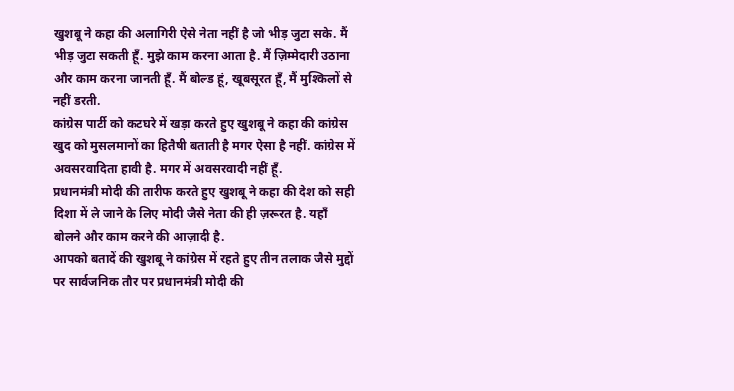खुशबू ने कहा की अलागिरी ऐसे नेता नहीं है जो भीड़ जुटा सके. मैं भीड़ जुटा सकती हूँ. मुझे काम करना आता है. मैं ज़िम्मेदारी उठाना और काम करना जानती हूँ. मैं बोल्ड हूं, खूबसूरत हूँ, मैं मुश्किलों से नहीं डरती.
कांग्रेस पार्टी को कटघरे में खड़ा करते हुए खुशबू ने कहा की कांग्रेस खुद को मुसलमानों का हितैषी बताती है मगर ऐसा है नहीं. कांग्रेस में अवसरवादिता हावी है. मगर में अवसरवादी नहीं हूँ.
प्रधानमंत्री मोदी की तारीफ करते हुए खुशबू ने कहा की देश को सही दिशा में ले जाने के लिए मोदी जैसे नेता की ही ज़रूरत है. यहाँ बोलने और काम करने की आज़ादी है.
आपको बतादें की खुशबू ने कांग्रेस में रहते हुए तीन तलाक जैसे मुद्दों पर सार्वजनिक तौर पर प्रधानमंत्री मोदी की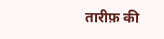तारीफ़ की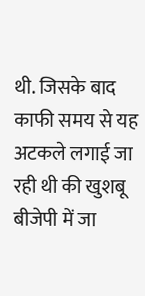थी. जिसके बाद काफी समय से यह अटकले लगाई जा रही थी की खुशबू बीजेपी में जा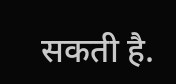सकती है.